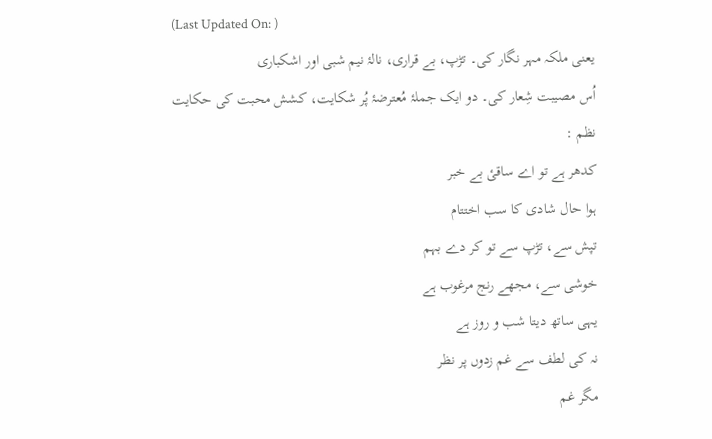(Last Updated On: )
یعنی ملکہ مہر نگار کی۔ تڑپ، بے قراری، نالۂ نیم شبی اور اشکباری
اُس مصیبت شِعار کی۔ دو ایک جملۂ مُعترضۂ پُر شکایت، کشش محبت کی حکایت
نظم :
کدھر ہے تو اے ساقیٔ بے خبر
ہوا حال شادی کا سب اختتام
تپش سے، تڑپ سے تو کر دے بہم
خوشی سے، مجھے رنج مرغوب ہے
یہی ساتھ دیتا شب و روز ہے
نہ کی لطف سے غم زدوں پر نظر
مگر غم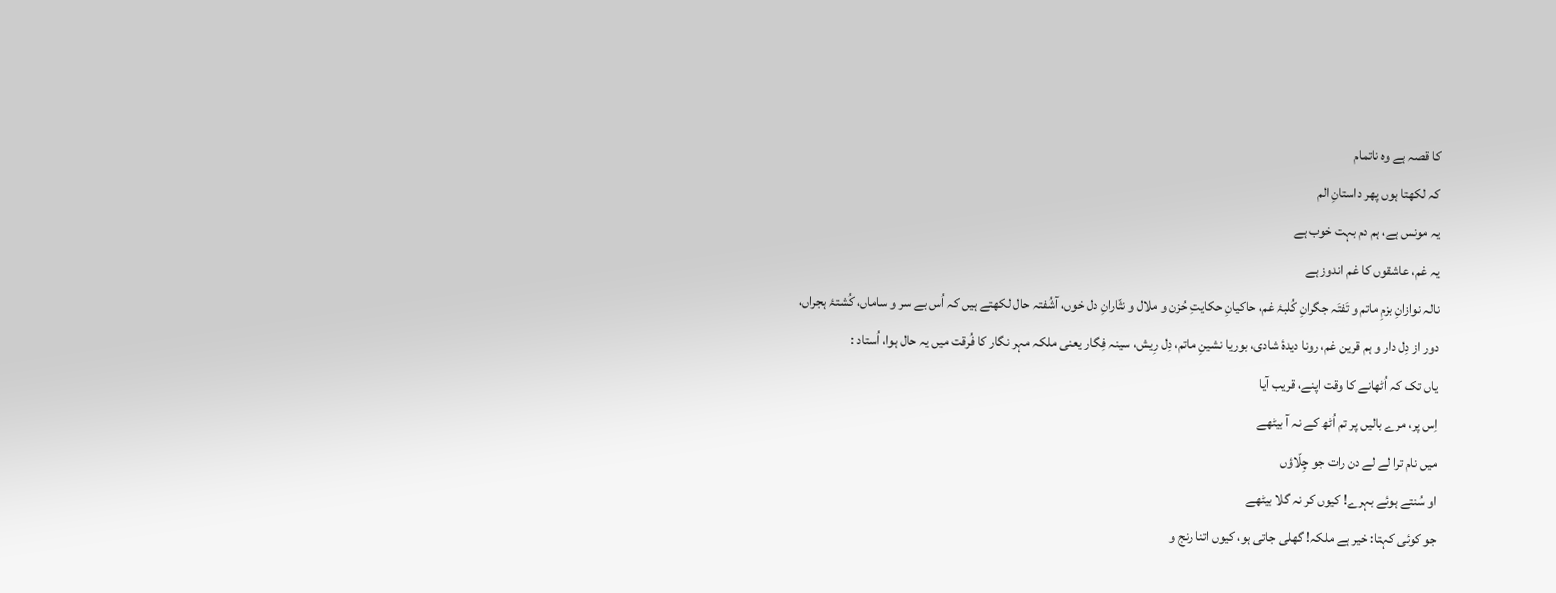کا قصہ ہے وہ ناتمام
کہ لکھتا ہوں پھر داستانِ الم
یہ مونس ہے، ہم دم بہت خوب ہے
یہ غم، عاشقوں کا غم اندوز ہے
نالہ نوازانِ بزمِ ماتم و تَفتَہ جگرانِ کُلبۂ غم، حاکیانِ حکایتِ حُزن و ملال و نثّارانِ دل خوں، آشُفتہ حال لکھتے ہیں کہ اُس بے سر و ساماں، کُشتۂ ہجراں، دور از دِل دار و ہم قرین غم، رونا دیدۂ شادی، بوریا نشینِ ماتم، دِل رِیش، سینہ فِگار یعنی ملکہ مہر نگار کا فُرقت میں یہ حال ہوا، اُستاد :
یاں تک کہ اُٹھانے کا وقت اپنے، قریب آیا
اِس پر، مرے بالیں پر تم اُٹھ کے نہ آ بیٹھے
میں نام ترا لے لے دن رات جو چِلّاؤں
او سُنتے ہوئے بہرے! کیوں کر نہ گلا بیٹھے
جو کوئی کہتا: خیر ہے ملکہ! گھلی جاتی ہو، کیوں اتنا رنج و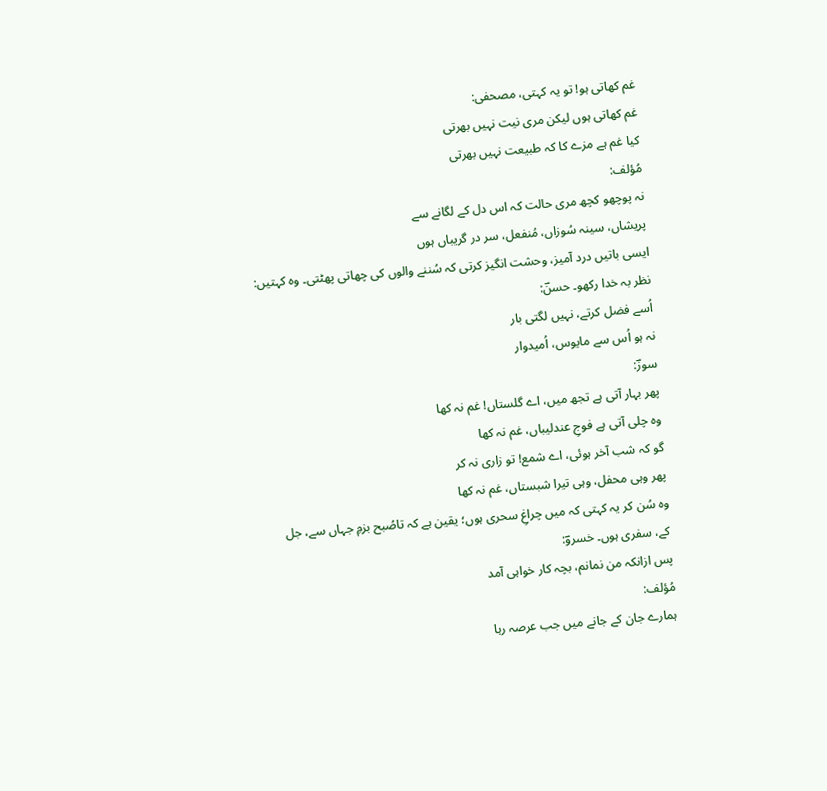غم کھاتی ہو! تو یہ کہتی، مصحفی:
غم کھاتی ہوں لیکن مری نیت نہیں بھرتی
کیا غم ہے مزے کا کہ طبیعت نہیں بھرتی
مُؤلف:
نہ پوچھو کچھ مری حالت کہ اس دل کے لگانے سے
پریشاں، سینہ سُوزاں، مُنفعل، سر در گریباں ہوں
ایسی باتیں درد آمیز، وحشت انگیز کرتی کہ سُننے والوں کی چھاتی پھٹتی۔ وہ کہتیں: نظر بہ خدا رکھو۔ حسنؔ:
اُسے فضل کرتے، نہیں لگتی بار
نہ ہو اُس سے مایوس، اُمیدوار
سوزؔ:
پھر بہار آتی ہے تجھ میں، اے گلستاں! غم نہ کھا
وہ چلی آتی ہے فوجِ عندلیباں، غم نہ کھا
گو کہ شب آخر ہوئی، اے شمع! تو زاری نہ کر
پھر وہی محفل، وہی تیرا شبستاں، غم نہ کھا
وہ سُن کر یہ کہتی کہ میں چراغِ سحری ہوں؛ یقین ہے کہ تاصُبح بزمِ جہاں سے، جل کے، سفری ہوں۔ خسروؔ:
پس ازانکہ من نمانم، بچہ کار خواہی آمد
مُؤلف:
ہمارے جان کے جانے میں جب عرصہ رہا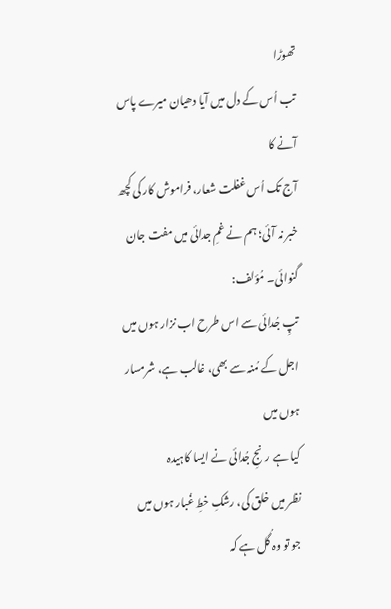تھوڑا
تب اُس کے دل میں آیا دھیان میرے پاس آنے کا
آج تک اُس غفلت شعار، فراموش کار کی کچھ خبر نہ آئی؛ ہم نے غمِ جدائی میں مفت جان گنوائی۔ مُؤلف:
تپِ جُدائی سے اس طرح اب نزار ہوں میں
اجل کے مُنہ سے بھی، غالب ہے، شرمسار ہوں میں
کیا ہے رنجِ جُدائی نے ایسا کاہیدہ
نظر میں خلق کی، رشکِ خطِ غُبار ہوں میں
جو تو وہ گُل ہے کہ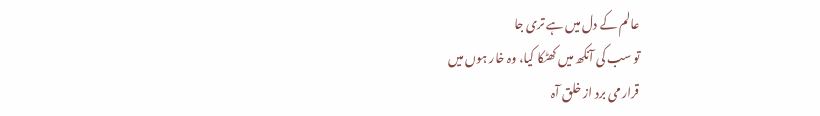عالم کے دل میں ہے تری جا
تو سب کی آنکھ میں کھٹکا کیا، وہ خار ہوں میں
قرار می برد از خلق آہ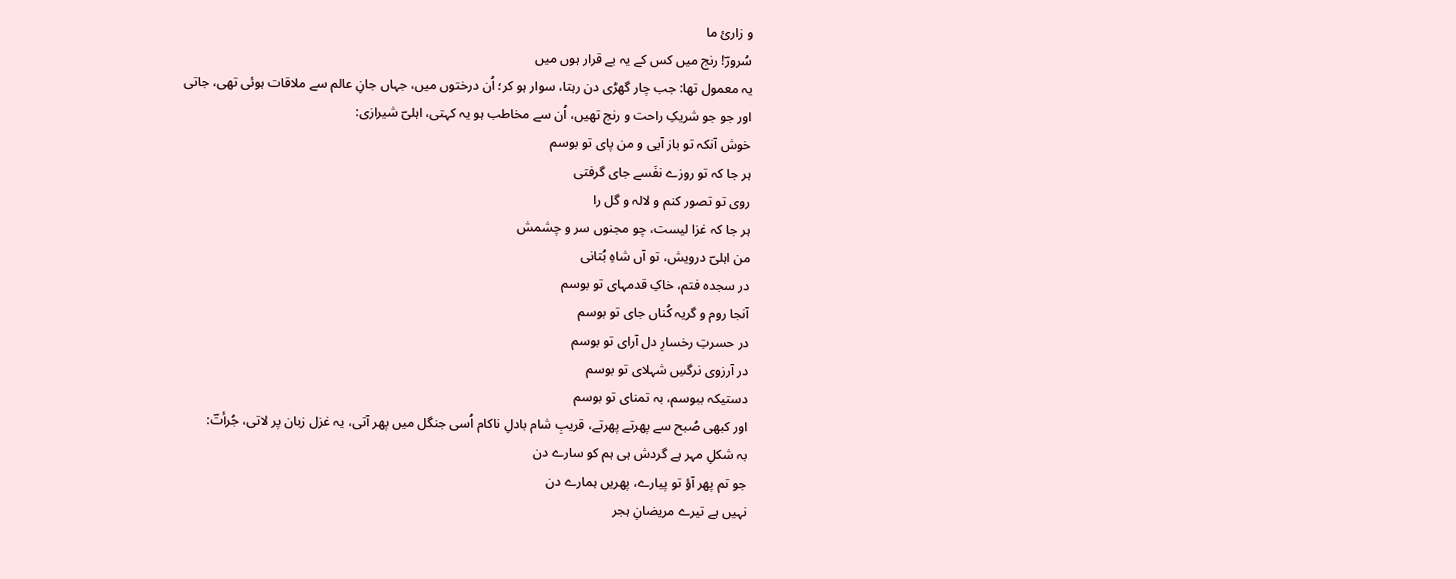و زاریٔ ما
سُرورؔ! رنج میں کس کے یہ بے قرار ہوں میں
یہ معمول تھا: جب چار گھڑی دن رہتا، سوار ہو کر؛ اُن درختوں میں، جہاں جانِ عالم سے ملاقات ہوئی تھی، جاتی اور جو جو شریکِ راحت و رنج تھیں، اُن سے مخاطب ہو یہ کہتی، اہلیؔ شیرازی:
خوش آنکہ تو باز آیی و من پای تو بوسم
ہر جا کہ تو روزے نفَسے جای گرفتی
روی تو تصور کنم و لالہ و گل را
ہر جا کہ غزا لیست، چو مجنوں سر و چشمش
من اہلیؔ درویش، تو آں شاہِ بُتانی
در سجدہ فتم، خاکِ قدمہای تو بوسم
آنجا روم و گریہ کُناں جای تو بوسم
در حسرتِ رخسارِ دل آرای تو بوسم
در آرزوی نرگسِ شہلای تو بوسم
دستیکہ ببوسم، بہ تمنای تو بوسم
اور کبھی صُبح سے پھرتے پھرتے، قریبِ شام بادلِ ناکام اُسی جنگل میں پھر آتی، یہ غزل زبان پر لاتی، جُرأتؔ:
بہ شکلِ مہر ہے گردش ہی ہم کو سارے دن
جو تم پھر آؤ تو پیارے، پھریں ہمارے دن
نہیں ہے تیرے مریضانِ ہجر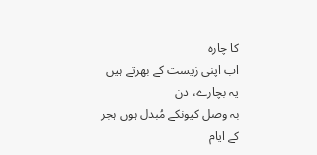کا چارہ
اب اپنی زیست کے بھرتے ہیں یہ بچارے، دن
بہ وصل کیونکے مُبدل ہوں ہجر کے ایام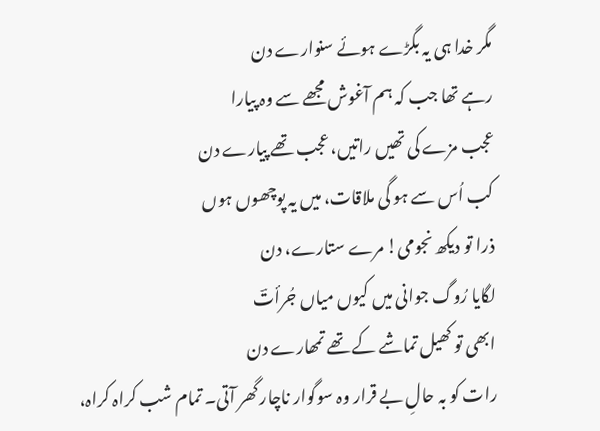مگر خدا ہی یہ بگڑے ہوئے سنوارے دن
رہے تھا جب کہ ہم آغوش مجھے سے وہ پیارا
عجب مزے کی تھیں راتیں، عجب تھے پیارے دن
کب اُس سے ہو گی ملاقات، میں یہ پوچھوں ہوں
ذرا تو دیکھ نجومی! مرے ستارے، دن
لگایا رُوگ جوانی میں کیوں میاں جُرأتؔ
ابھی تو کھیل تماشے کے تھے تمھارے دن
رات کو بہ حالِ بے قرار وہ سوگوار ناچار گھر آتی۔ تمام شب کراہ کراہ،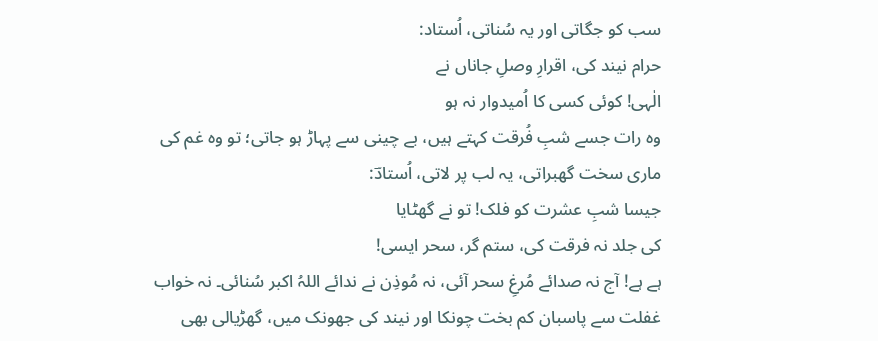سب کو جگاتی اور یہ سُناتی، اُستاد:
حرام نیند کی، اقرارِ وصلِ جاناں نے
الٰہی! کوئی کسی کا اُمیدوار نہ ہو
وہ رات جسے شبِ فُرقت کہتے ہیں، بے چینی سے پہاڑ ہو جاتی؛ تو وہ غم کی ماری سخت گھبراتی، یہ لب پر لاتی، اُستادؔ:
جیسا شبِ عشرت کو فلک! تو نے گھٹایا
کی جلد نہ فرقت کی، ستم گر، سحر ایسی!
ہے ہے! آج نہ صدائے مُرغِ سحر آئی، نہ مُوذِن نے ندائے اللہُ اکبر سُنائی۔ نہ خواب غفلت سے پاسبان کم بخت چونکا اور نیند کی جھونک میں، گھڑیالی بھی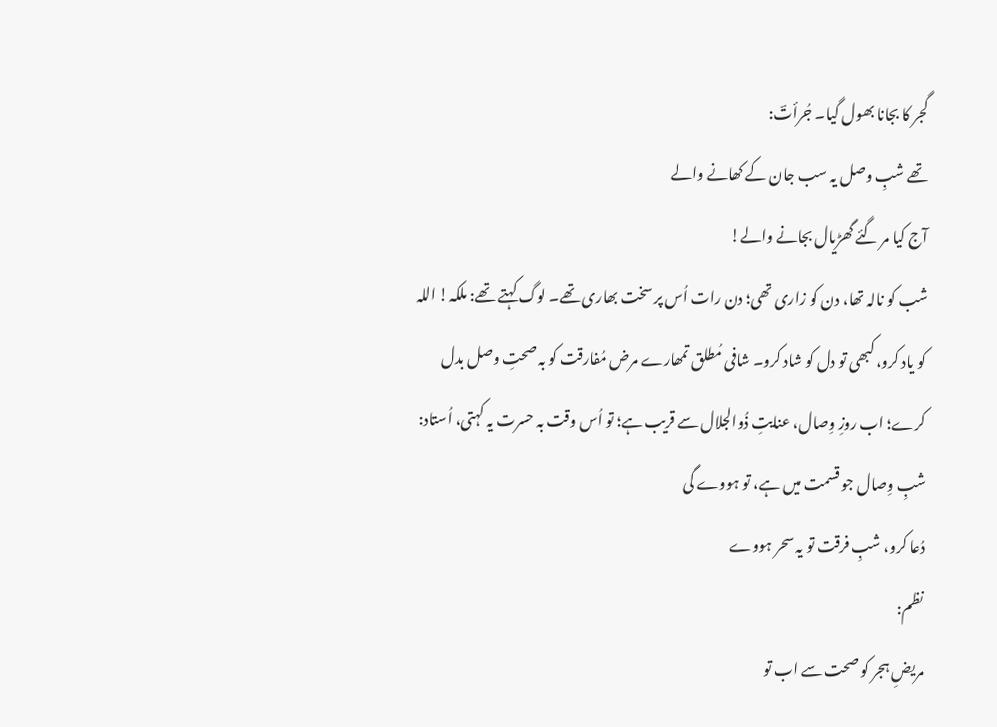گجر کا بجانا بھول گیا۔ جُرأتؔ:
تھے شبِ وصل یہ سب جان کے کھانے والے
آج کیا مر گئے گھڑیال بجانے والے!
شب کو نالہ تھا، دن کو زاری تھی؛ دن رات اُس پر سخت بھاری تھے۔ لوگ کہتے تھے: ملکہ! اللہ کو یاد کرو، کبھی تو دل کو شاد کرو۔ شافی مُطلق تمھارے مرض مُفارقت کو بہ صحتِ وصل بدل کرے؛ اب روزِ وِصال، عنایتِ ذُوالجلال سے قریب ہے؛ تو اُس وقت بہ حسرت یہ کہتی، اُستاد:
شبِ وِصال جو قسمت میں ہے، تو ہووے گی
دُعا کرو، شبِ فرقت تو یہ سحر ہووے
نظم:
مریضِ ہجر کو صحت سے اب تو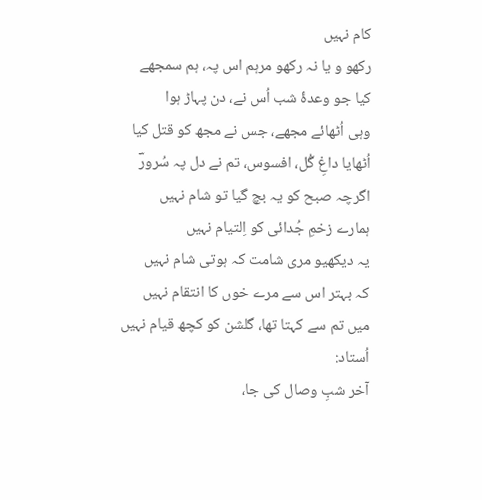کام نہیں
رکھو و یا نہ رکھو مرہم اس پہ، ہم سمجھے
کیا جو وعدۂ شب اُس نے، دن پہاڑ ہوا
وہی اُٹھائے مجھے، جس نے مجھ کو قتل کیا
اُٹھایا داغِ گُل، افسوس، تم نے دل پہ سُرورؔ
اگرچہ صبح کو یہ بچ گیا تو شام نہیں
ہمارے زخمِ جُدائی کو اِلتیام نہیں
یہ دیکھیو مری شامت کہ ہوتی شام نہیں
کہ بہتر اس سے مرے خوں کا انتقام نہیں
میں تم سے کہتا تھا، گلشن کو کچھ قیام نہیں
اُستاد:
آخر شبِ وصال کی جا،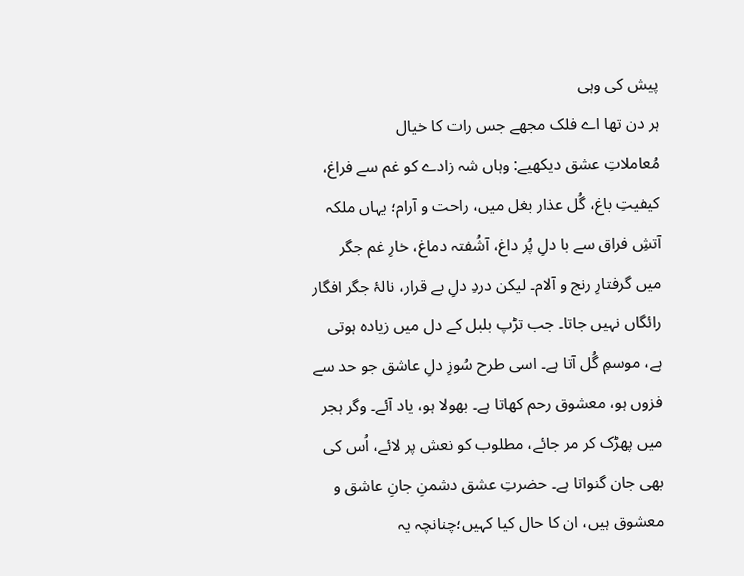پیش کی وہی
ہر دن تھا اے فلک مجھے جس رات کا خیال
مُعاملاتِ عشق دیکھیے: وہاں شہ زادے کو غم سے فراغ، کیفیتِ باغ، گُل عذار بغل میں، راحت و آرام؛ یہاں ملکہ آتشِ فراق سے با دلِ پُر داغ، آشُفتہ دماغ، خارِ غم جگر میں گرفتارِ رنج و آلام۔ لیکن دردِ دلِ بے قرار، نالۂ جگر افگار رائگاں نہیں جاتا۔ جب تڑپ بلبل کے دل میں زیادہ ہوتی ہے، موسمِ گُل آتا ہے۔ اسی طرح سُوزِ دلِ عاشق جو حد سے فزوں ہو، معشوق رحم کھاتا ہے۔ بھولا ہو، یاد آئے۔ وگر ہجر میں پھڑک کر مر جائے، مطلوب کو نعش پر لائے، اُس کی بھی جان گنواتا ہے۔ حضرتِ عشق دشمنِ جانِ عاشق و معشوق ہیں، ان کا حال کیا کہیں؛چنانچہ یہ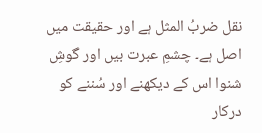نقل ضربُ المثل ہے اور حقیقت میں اصل ہے۔ چشمِ عبرت بیں اور گوشِ شنوا اس کے دیکھنے اور سُننے کو درکار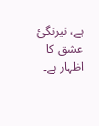ہے، نیرنگیٔ عشق کا اظہار ہے۔